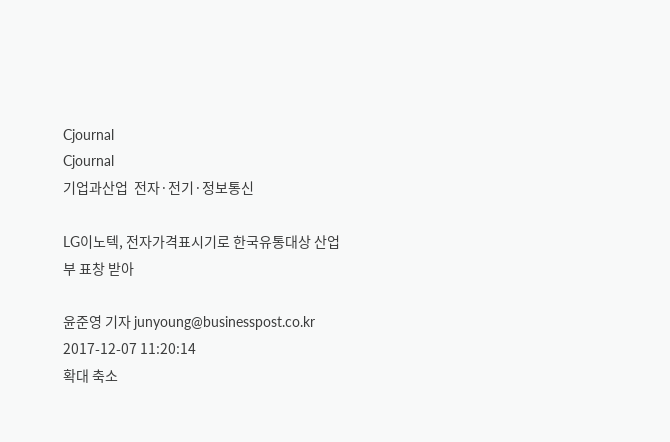Cjournal
Cjournal
기업과산업  전자·전기·정보통신

LG이노텍, 전자가격표시기로 한국유통대상 산업부 표창 받아

윤준영 기자 junyoung@businesspost.co.kr 2017-12-07 11:20:14
확대 축소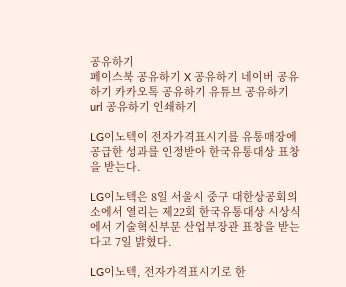공유하기
페이스북 공유하기 X 공유하기 네이버 공유하기 카카오톡 공유하기 유튜브 공유하기 url 공유하기 인쇄하기

LG이노텍이 전자가격표시기를 유통매장에 공급한 성과를 인정받아 한국유통대상 표창을 받는다.

LG이노텍은 8일 서울시 중구 대한상공회의소에서 열리는 제22회 한국유통대상 시상식에서 기술혁신부문 산업부장관 표창을 받는다고 7일 밝혔다.

LG이노텍, 전자가격표시기로 한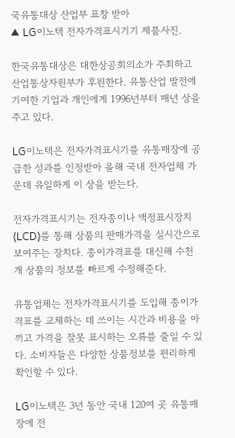국유통대상 산업부 표창 받아
▲ LG이노텍 전자가격표시기기 제품사진.

한국유통대상은 대한상공회의소가 주최하고 산업통상자원부가 후원한다. 유통산업 발전에 기여한 기업과 개인에게 1996년부터 매년 상을 주고 있다.

LG이노텍은 전자가격표시기를 유통매장에 공급한 성과를 인정받아 올해 국내 전자업체 가운데 유일하게 이 상을 받는다.

전자가격표시기는 전자종이나 액정표시장치(LCD)를 통해 상품의 판매가격을 실시간으로 보여주는 장치다. 종이가격표를 대신해 수천 개 상품의 정보를 빠르게 수정해준다.

유통업체는 전자가격표시기를 도입해 종이가격표를 교체하는 데 쓰이는 시간과 비용을 아끼고 가격을 잘못 표시하는 오류를 줄일 수 있다. 소비자들은 다양한 상품정보를 편리하게 확인할 수 있다.

LG이노텍은 3년 동안 국내 120여 곳 유통매장에 전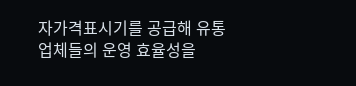자가격표시기를 공급해 유통업체들의 운영 효율성을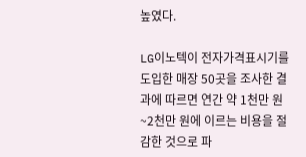높였다.

LG이노텍이 전자가격표시기를 도입한 매장 50곳을 조사한 결과에 따르면 연간 약 1천만 원~2천만 원에 이르는 비용을 절감한 것으로 파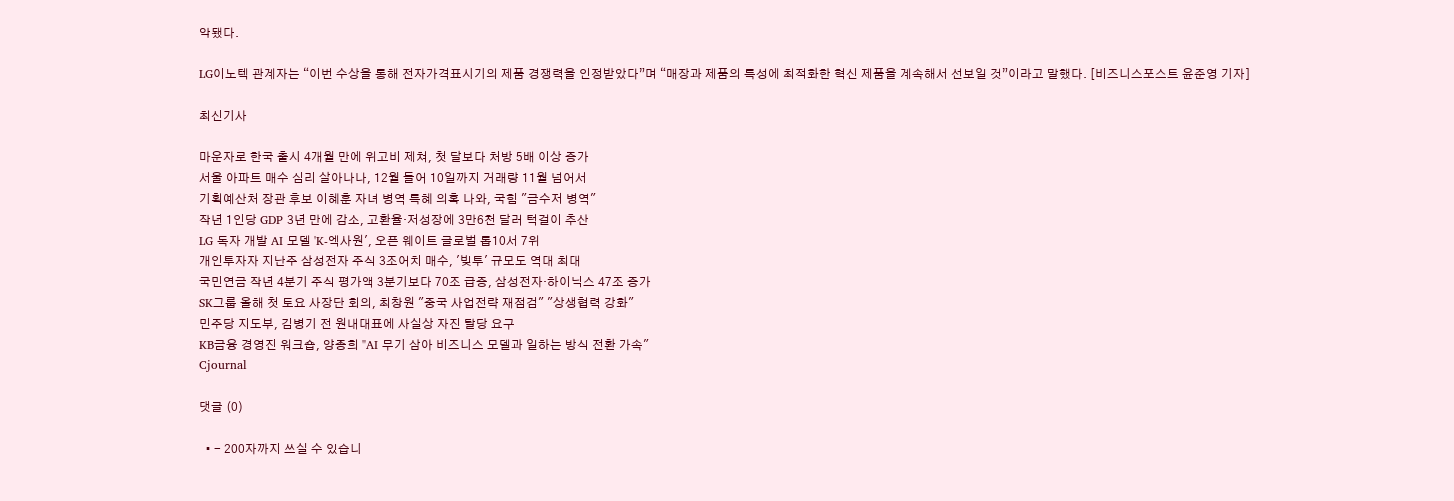악됐다.

LG이노텍 관계자는 “이번 수상을 통해 전자가격표시기의 제품 경쟁력을 인정받았다”며 “매장과 제품의 특성에 최적화한 혁신 제품을 계속해서 선보일 것”이라고 말했다. [비즈니스포스트 윤준영 기자]

최신기사

마운자로 한국 출시 4개월 만에 위고비 제쳐, 첫 달보다 처방 5배 이상 증가
서울 아파트 매수 심리 살아나나, 12월 들어 10일까지 거래량 11월 넘어서
기획예산처 장관 후보 이혜훈 자녀 병역 특혜 의혹 나와, 국힘 "금수저 병역"
작년 1인당 GDP 3년 만에 감소, 고환율·저성장에 3만6천 달러 턱걸이 추산
LG 독자 개발 AI 모델 'K-엑사원', 오픈 웨이트 글로벌 톱10서 7위
개인투자자 지난주 삼성전자 주식 3조어치 매수, '빚투' 규모도 역대 최대
국민연금 작년 4분기 주식 평가액 3분기보다 70조 급증, 삼성전자·하이닉스 47조 증가
SK그룹 올해 첫 토요 사장단 회의, 최창원 "중국 사업전략 재점검" "상생협력 강화"
민주당 지도부, 김병기 전 원내대표에 사실상 자진 탈당 요구
KB금융 경영진 워크숍, 양종희 "AI 무기 삼아 비즈니스 모델과 일하는 방식 전환 가속"
Cjournal

댓글 (0)

  • - 200자까지 쓰실 수 있습니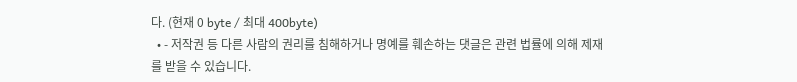다. (현재 0 byte / 최대 400byte)
  • - 저작권 등 다른 사람의 권리를 침해하거나 명예를 훼손하는 댓글은 관련 법률에 의해 제재를 받을 수 있습니다.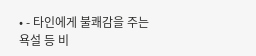• - 타인에게 불쾌감을 주는 욕설 등 비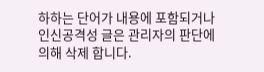하하는 단어가 내용에 포함되거나 인신공격성 글은 관리자의 판단에 의해 삭제 합니다.